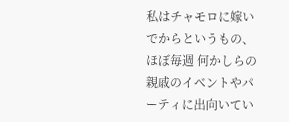私はチャモロに嫁いでからというもの、ほぼ毎週 何かしらの親戚のイベントやパーティに出向いてい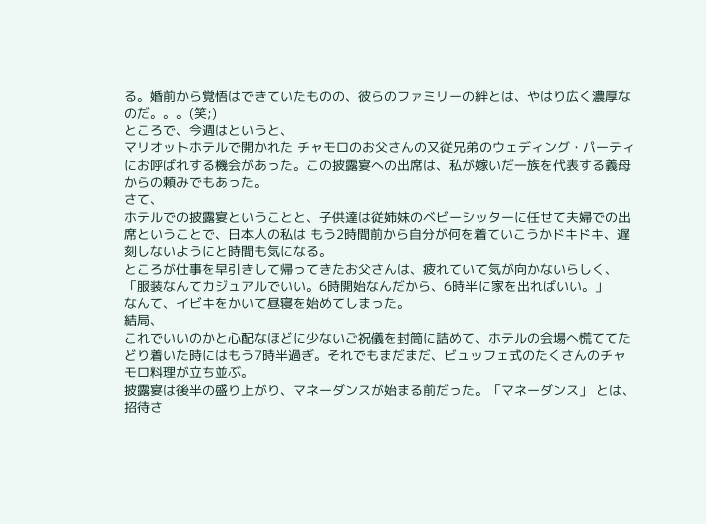る。婚前から覚悟はできていたものの、彼らのファミリーの絆とは、やはり広く濃厚なのだ。。。(笑;)
ところで、今週はというと、
マリオットホテルで開かれた チャモロのお父さんの又従兄弟のウェディング・パーティにお呼ばれする機会があった。この披露宴への出席は、私が嫁いだ一族を代表する義母からの頼みでもあった。
さて、
ホテルでの披露宴ということと、子供達は従姉妹のベビーシッターに任せて夫婦での出席ということで、日本人の私は もう2時間前から自分が何を着ていこうかドキドキ、遅刻しないようにと時間も気になる。
ところが仕事を早引きして帰ってきたお父さんは、疲れていて気が向かないらしく、
「服装なんてカジュアルでいい。6時開始なんだから、6時半に家を出ればいい。」
なんて、イビキをかいて昼寝を始めてしまった。
結局、
これでいいのかと心配なほどに少ないご祝儀を封筒に詰めて、ホテルの会場へ慌ててたどり着いた時にはもう7時半過ぎ。それでもまだまだ、ビュッフェ式のたくさんのチャモロ料理が立ち並ぶ。
披露宴は後半の盛り上がり、マネーダンスが始まる前だった。「マネーダンス」 とは、招待さ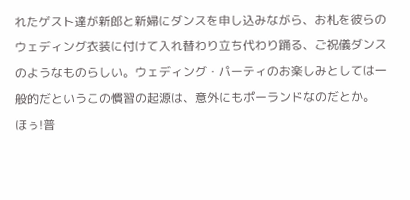れたゲスト達が新郎と新婦にダンスを申し込みながら、お札を彼らのウェディング衣装に付けて入れ替わり立ち代わり踊る、ご祝儀ダンスのようなものらしい。ウェディング・パーティのお楽しみとしては一般的だというこの慣習の起源は、意外にもポーランドなのだとか。
ほぅ!普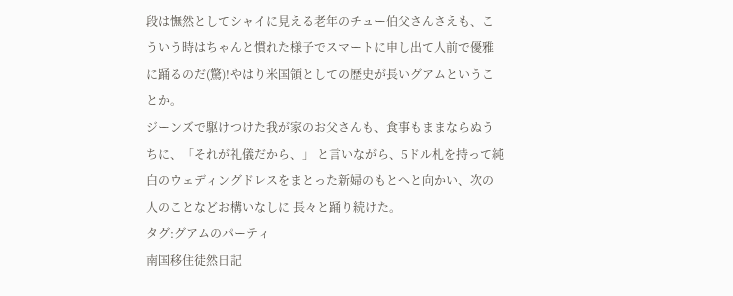段は憮然としてシャイに見える老年のチュー伯父さんさえも、こういう時はちゃんと慣れた様子でスマートに申し出て人前で優雅に踊るのだ(驚)!やはり米国領としての歴史が長いグアムということか。
ジーンズで駆けつけた我が家のお父さんも、食事もままならぬうちに、「それが礼儀だから、」 と言いながら、5ドル札を持って純白のウェディングドレスをまとった新婦のもとへと向かい、次の人のことなどお構いなしに 長々と踊り続けた。
タグ:グアムのパーティ
南国移住徒然日記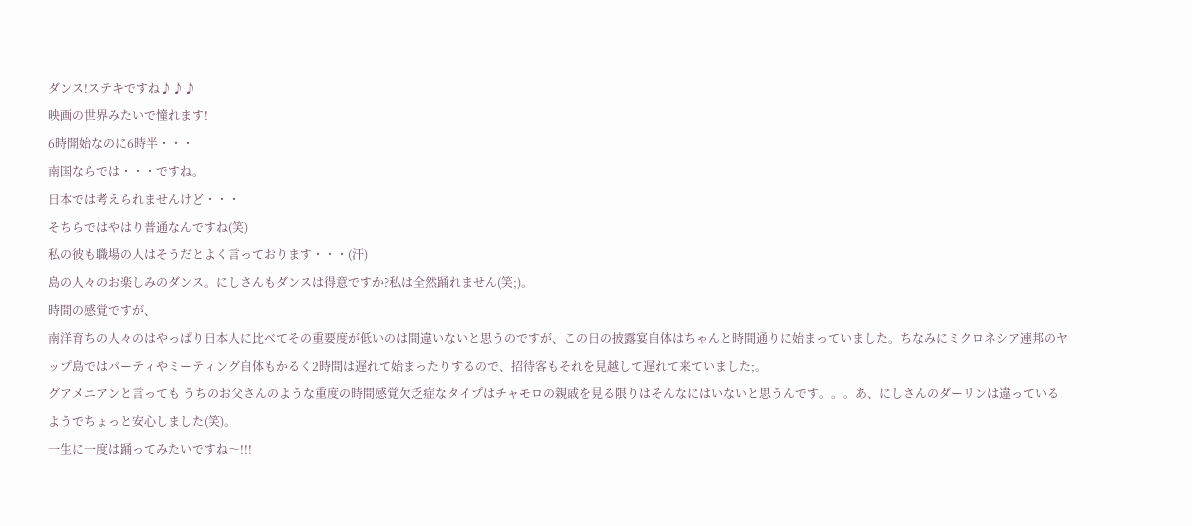ダンス!ステキですね♪♪♪
映画の世界みたいで憧れます!
6時開始なのに6時半・・・
南国ならでは・・・ですね。
日本では考えられませんけど・・・
そちらではやはり普通なんですね(笑)
私の彼も職場の人はそうだとよく言っております・・・(汗)
島の人々のお楽しみのダンス。にしさんもダンスは得意ですか?私は全然踊れません(笑;)。
時間の感覚ですが、
南洋育ちの人々のはやっぱり日本人に比べてその重要度が低いのは間違いないと思うのですが、この日の披露宴自体はちゃんと時間通りに始まっていました。ちなみにミクロネシア連邦のヤップ島ではパーティやミーティング自体もかるく2時間は遅れて始まったりするので、招待客もそれを見越して遅れて来ていました;。
グアメニアンと言っても うちのお父さんのような重度の時間感覚欠乏症なタイプはチャモロの親戚を見る限りはそんなにはいないと思うんです。。。あ、にしさんのダーリンは違っているようでちょっと安心しました(笑)。
一生に一度は踊ってみたいですね〜!!!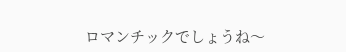ロマンチックでしょうね〜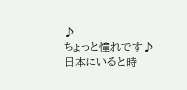♪
ちょっと憧れです♪
日本にいると時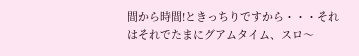間から時間!ときっちりですから・・・それはそれでたまにグアムタイム、スロ〜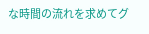な時間の流れを求めてグ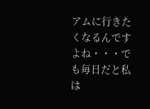アムに行きたくなるんですよね・・・でも毎日だと私は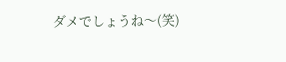ダメでしょうね〜(笑)